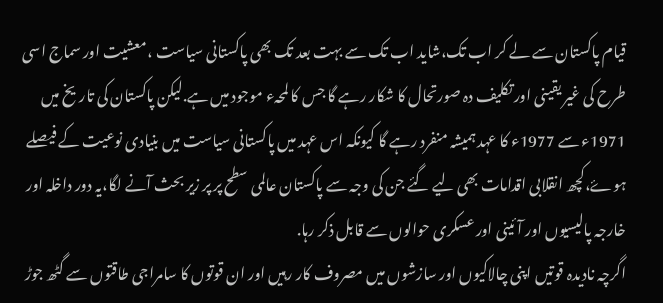قیام پاکستان سے لے کر اب تک،شاید اب تک سے بہت بعد تک بھی پاکستانی سیاست ،معشیت اور سماج اسی طرح کی غیر یقینی اور تکلیف دہ صورتحال کا شکار رہے گا جس کا لمحہء موجود میں ہے.لیکن پاکستان کی تاریخ میں 1971ء سے 1977ء کا عہد ہمیشہ منفرد رہے گا کیونکہ اس عہد میں پاکستانی سیاست میں بنیادی نوعیت کے فیصلے ہوۓ،کچھ انقلابی اقدامات بھی لیے گئے جن کی وجہ سے پاکستان عالمی سطح پر پر زیر بحث آنے لگا،یہ دور داخلہ اور خارجہ پالیسیوں اور آئینی اور عسکری حوالوں سے قابل ذکر رہا.
اگرچہ نادیدہ قوتیں اپنی چالاکیوں اور سازشوں میں مصروف کار رہیں اور ان قوتوں کا سامراجی طاقتوں سے گٹھ جوڑ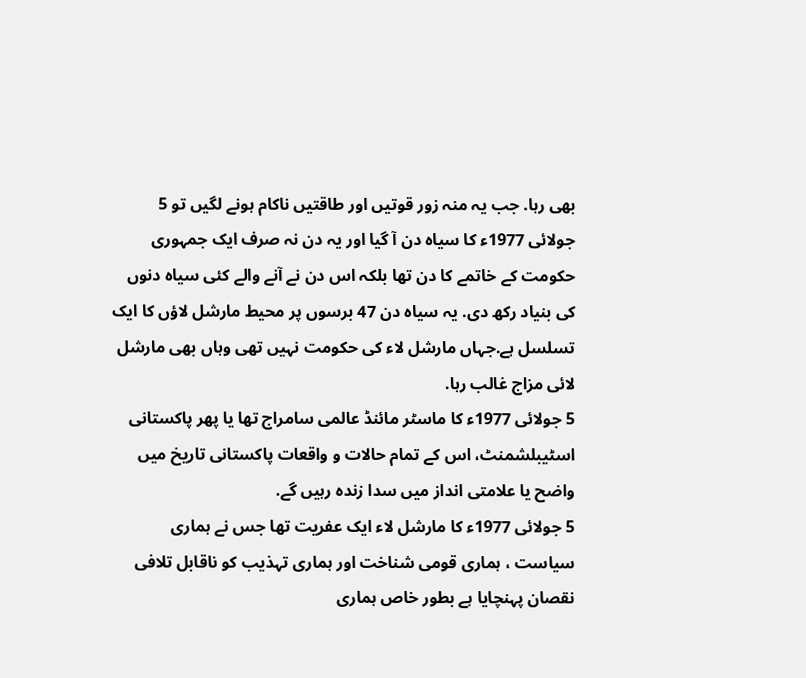بھی رہا. جب یہ منہ زور قوتیں اور طاقتیں ناکام ہونے لگیں تو 5 جولائی 1977ء کا سیاہ دن آ گیا اور یہ دن نہ صرف ایک جمہوری حکومت کے خاتمے کا دن تھا بلکہ اس دن نے آنے والے کئی سیاہ دنوں کی بنیاد رکھ دی. یہ سیاہ دن 47 برسوں پر محیط مارشل لاؤں کا ایک تسلسل ہے.جہاں مارشل لاء کی حکومت نہیں تھی وہاں بھی مارشل لائی مزاج غالب رہا.
5 جولائی 1977ء کا ماسٹر مائنڈ عالمی سامراج تھا یا پھر پاکستانی اسٹیبلشمنٹ، اس کے تمام حالات و واقعات پاکستانی تاریخ میں واضح یا علامتی انداز میں سدا زندہ رہیں گے.
5 جولائی 1977ء کا مارشل لاء ایک عفریت تھا جس نے ہماری سیاست ، ہماری قومی شناخت اور ہماری تہذیب کو ناقابل تلافی نقصان پہنچایا ہے بطور خاص ہماری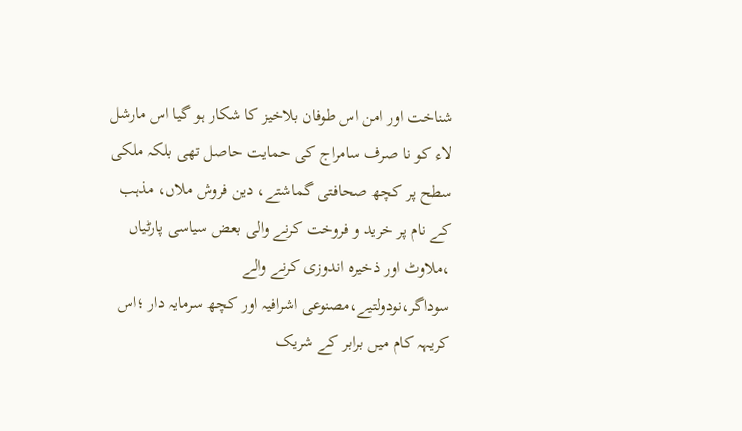شناخت اور امن اس طوفان بلاخیز کا شکار ہو گیا اس مارشل لاء کو نا صرف سامراج کی حمایت حاصل تھی بلکہ ملکی سطح پر کچھ صحافتی گماشتے، دین فروش ملاں، مذہب کے نام پر خرید و فروخت کرنے والی بعض سیاسی پارٹیاں ،ملاوٹ اور ذخیرہ اندوزی کرنے والے سوداگر،نودولتیے،مصنوعی اشرافیہ اور کچھ سرمایہ دار ؛اس کریہہ کام میں برابر کے شریک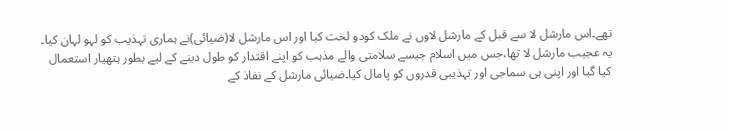تھے۔اس مارشل لا سے قبل کے مارشل لاوں نے ملک کودو لخت کیا اور اس مارشل لا(ضیائی)نے ہماری تہذیب کو لہو لہان کیا۔
یہ عجیب مارشل لا تھا،جس میں اسلام جیسے سلامتی والے مذہب کو اپنے اقتدار کو طول دینے کے لیے بطور ہتھیار استعمال کیا گیا اور اپنی ہی سماجی اور تہذیبی قدروں کو پامال کیا۔ضیائی مارشل کے نفاذ کے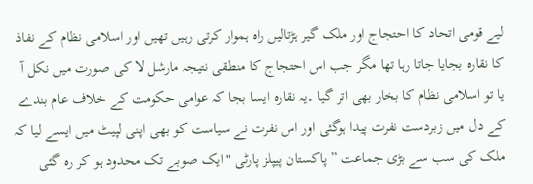لیے قومی اتحاد کا احتجاج اور ملک گیر ہڑتالیں راہ ہموار کرتی رہیں تھیں اور اسلامی نظام کے نفاذ کا نقارہ بجایا جاتا رہا تھا مگر جب اس احتجاج کا منطقی نتیجہ مارشل لا کی صورت میں نکل آ یا تو اسلامی نظام کا بخار بھی اتر گیا ۔یہ نقارہ ایسا بجا کہ عوامی حکومت کے خلاف عام بندے کے دل میں زبردست نفرت پیدا ہوگئی اور اس نفرت نے سیاست کو بھی اپنی لپیٹ میں ایسے لیا کہ ملک کی سب سے بڑی جماعت ” پاکستان پیپلز پارٹی "ایک صوبے تک محدود ہو کر رہ گئی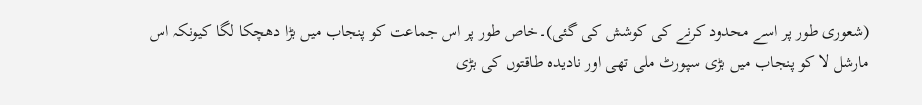(شعوری طور پر اسے محدود کرنے کی کوشش کی گئی)۔خاص طور پر اس جماعت کو پنجاب میں بڑا دھچکا لگا کیونکہ اس مارشل لا کو پنجاب میں بڑی سپورٹ ملی تھی اور نادیدہ طاقتوں کی بڑی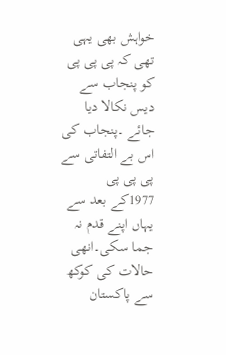خواہش بھی یہی تھی کہ پی پی پی کو پنجاب سے دیس نکالا دیا جائے ۔پنجاب کی اس بے التفاتی سے پی پی پی 1977کے بعد سے یہاں اپنے قدم نہ جما سکی۔انھی حالات کی کوکھ سے پاکستان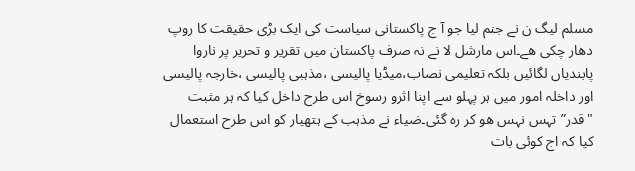مسلم لیگ ن نے جنم لیا جو آ ج پاکستانی سیاست کی ایک بڑی حقیقت کا روپ دھار چکی ھے۔اس مارشل لا نے نہ صرف پاکستان میں تقریر و تحریر پر ناروا پابندیاں لگائیں بلکہ تعلیمی نصاب،میڈیا پالیسی ،مذہبی پالیسی ،خارجہ پالیسی اور داخلہ امور میں ہر پہلو سے اپنا اثرو رسوخ اس طرح داخل کیا کہ ہر مثبت "قدر”تہس نہس ھو کر رہ گئی۔ضیاء نے مذہب کے ہتھیار کو اس طرح استعمال کیا کہ اج کوئی بات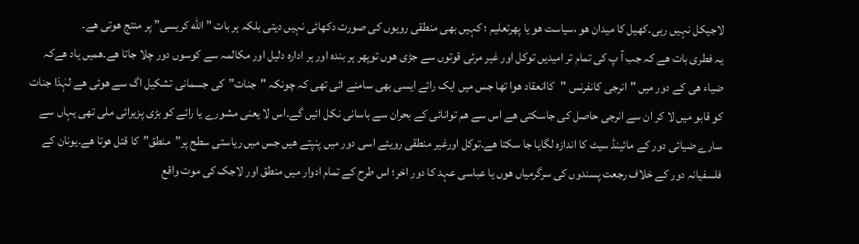لاجیکل نہیں رہی۔کھیل کا میدان ھو ،سیاست ھو یا پھرتعلیم ؛ کہیں بھی منطقی رویوں کی صورت دکھائی نہیں دیتی بلکہ ہر بات ” الله کریسی” پر منتج ھوتی ھے۔
یہ فطری بات ھے کہ جب آ پ کی تمام تر امیدیں توکل اور غیر مرئی قوتوں سے جڑی ھوں توپھر ہر بندہ اور ہر ادارہ دلیل اور مکالمہ سے کوسوں دور چلا جاتا ھے۔ھمیں یاد ھےکہ ضیاء ھی کے دور میں "انرجی کانفرنس "کاانعقاد ھوا تھا جس میں ایک رائے ایسی بھی سامنے ائی تھی کہ چونکہ "جنات”کی جسمانی تشکیل اگ سے ھوئی ھے لہٰذا جنات کو قابو میں لا کر ان سے انرجی حاصل کی جاسکتی ھے اس سے ھم توانائی کے بحران سے باسانی نکل ائیں گے۔اس لا یعنی مشورے یا رائے کو بڑی پزیرائی ملی تھی یہاں سے سارے ضیائی دور کے مائینڈ سیٹ کا اندازہ لگایا جا سکتا ھے۔توکل اورغیر منطقی رویئے اسی دور میں پنپتے ھیں جس میں ریاستی سطح پر”منطق”کا قتل ھوتا ھے۔یونان کے فلسفیانہ دور کے خلاف رجعت پسندوں کی سرگرمیاں ھوں یا عباسی عہد کا دور اخر؛ اس طرح کے تمام ادوار میں منطق اور لاجک کی موت واقع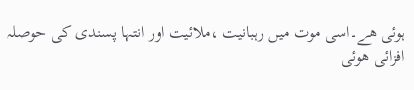ہوئی ھے۔اسی موت میں رہبانیت ،ملائیت اور انتہا پسندی کی حوصلہ افزائی ھوئی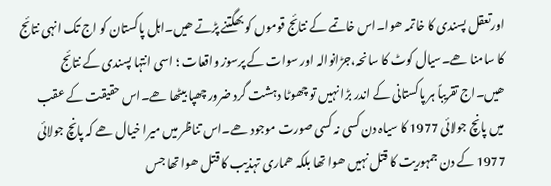اورتعقل پسندی کا خاتمہ ھوا۔اس خاتمے کے نتائج قوموں کو بھگتنے پڑتے ھیں۔اہل پاکستان کو اج تک انہی نتائج کا سامنا ھے۔سیال کوٹ کا سانحہ،جڑانوالہ اور سوات کے پرسوز واقعات ؛ اسی انتہا پسندی کے نتائج ھیں۔اج تقریباً ہر پاکستانی کے اندر بڑا نہیں تو چھوٹا دہشت گرد ضرور چھپا بیٹھا ھے۔اس حقیقت کے عقب میں پانچ جولائی 1977 کا سیاہ دن کسی نہ کسی صورت موجود ھے۔اس تناظر میں میرا خیال ھے کہ پانچ جولائی 1977 کے دن جمہوریت کا قتل نہیں ھوا تھا بلکہ ھماری تہذیب کا قتل ھوا تھا جس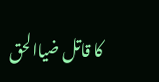کا قاتل ضیاالحق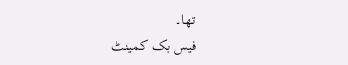تھا۔
فیس بک کمینٹ